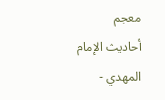معجم أحاديث الإمام المهدي -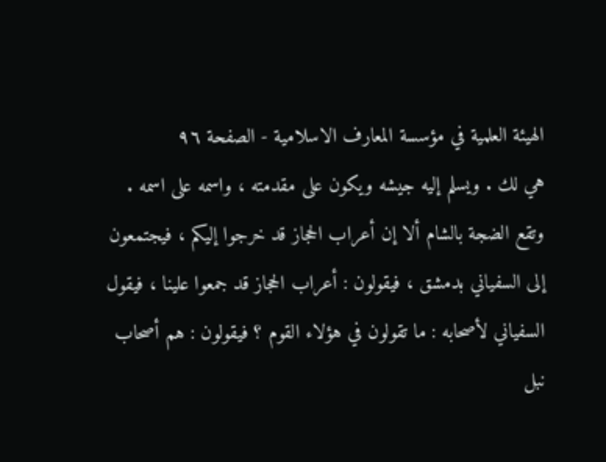الهيئة العلمية في مؤسسة المعارف الاسلامية - الصفحة ٩٦
هي لك . ويسلم إليه جيشه ويكون على مقدمته ، واسمه على اسمه .
وتقع الضجة بالشام ألا إن أعراب الحجاز قد خرجوا إليكم ، فيجتمعون
إلى السفياني بدمشق ، فيقولون : أعراب الحجاز قد جمعوا علينا ، فيقول
السفياني لأصحابه : ما تقولون في هؤلاء القوم ؟ فيقولون : هم أصحاب
نبل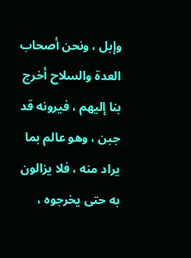وإبل ، ونحن أصحاب العدة والسلاح أخرج بنا إليهم ، فيرونه قد
جبن ، وهو عالم بما يراد منه ، فلا يزالون به حتى يخرجوه ،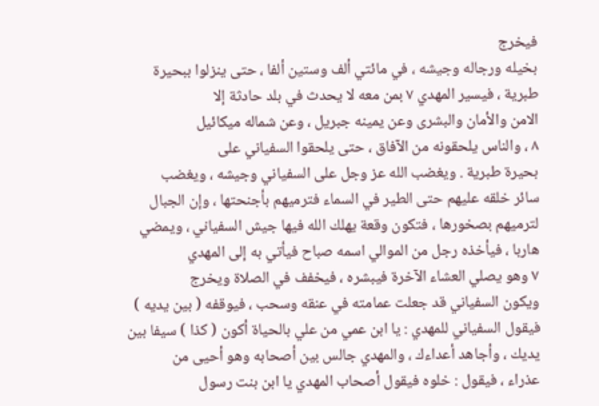فيخرج
بخيله ورجاله وجيشه ، في مائتي ألف وستين ألفا ، حتى ينزلوا ببحيرة
طبرية ، فيسير المهدي ٧ بمن معه لا يحدث في بلد حادثة إلا
الامن والأمان والبشرى وعن يمينه جبريل ، وعن شماله ميكائيل
٨ ، والناس يلحقونه من الآفاق ، حتى يلحقوا السفياني على
بحيرة طبرية . ويغضب الله عز وجل على السفياني وجيشه ، ويغضب
سائر خلقه عليهم حتى الطير في السماء فترميهم بأجنحتها ، وإن الجبال
لترميهم بصخورها ، فتكون وقعة يهلك الله فيها جيش السفياني ، ويمضي
هاربا ، فيأخذه رجل من الموالي اسمه صباح فيأتي به إلى المهدي
٧ وهو يصلي العشاء الآخرة فيبشره ، فيخفف في الصلاة ويخرج
ويكون السفياني قد جعلت عمامته في عنقه وسحب ، فيوقفه ( بين يديه )
فيقول السفياني للمهدي : يا ابن عمي من علي بالحياة أكون ( كذا ) سيفا بين
يديك ، وأجاهد أعداءك ، والمهدي جالس بين أصحابه وهو أحيى من
عذراء ، فيقول : خلوه فيقول أصحاب المهدي يا ابن بنت رسول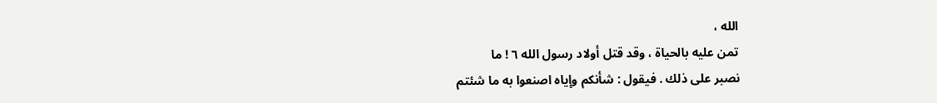الله ،
تمن عليه بالحياة ، وقد قتل أولاد رسول الله ٦ ! ما
نصبر على ذلك . فيقول : شأنكم وإياه اصنعوا به ما شئتم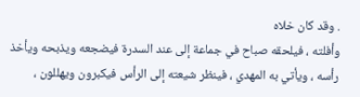. وقد كان خلاه
وأفلته ، فيلحقه صباح في جماعة إلى عند السدرة فيضجعه ويذبحه ويأخذ
رأسه ، ويأتي به المهدي ، فينظر شيعته إلى الرأس فيكبرون ويهللون ،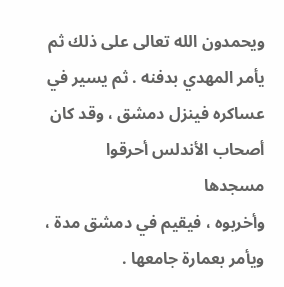ويحمدون الله تعالى على ذلك ثم يأمر المهدي بدفنه . ثم يسير في
عساكره فينزل دمشق ، وقد كان أصحاب الأندلس أحرقوا مسجدها
وأخربوه ، فيقيم في دمشق مدة ، ويأمر بعمارة جامعها .